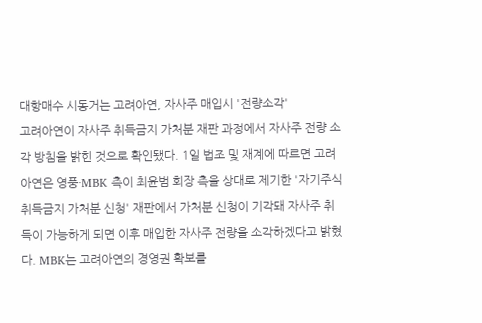대항매수 시동거는 고려아연, 자사주 매입시 '전량소각'
고려아연이 자사주 취득금지 가처분 재판 과정에서 자사주 전량 소각 방침을 밝힌 것으로 확인됐다. 1일 법조 및 재계에 따르면 고려아연은 영풍·MBK 측이 최윤범 회장 측을 상대로 제기한 '자기주식 취득금지 가처분 신청' 재판에서 가처분 신청이 기각돼 자사주 취득이 가능하게 되면 이후 매입한 자사주 전량을 소각하겠다고 밝혔다. MBK는 고려아연의 경영권 확보를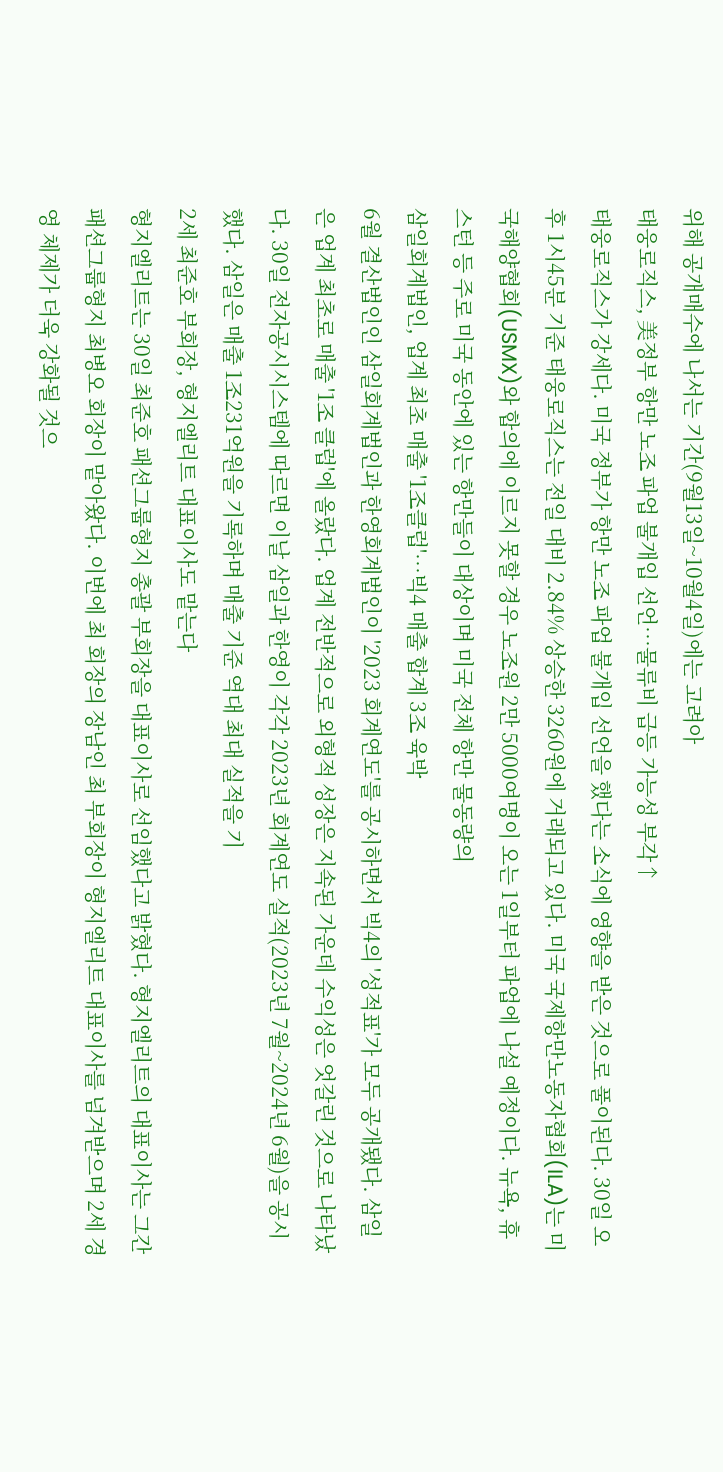위해 공개매수에 나서는 기간(9월13일~10월4일)에는 고려아
태웅로직스, 美정부 항만 노조 파업 불개입 선언…물류비 급등 가능성 부각↑
태웅로직스가 강세다. 미국 정부가 항만 노조 파업 불개입 선언을 했다는 소식에 영향을 받은 것으로 풀이된다. 30일 오후 1시45분 기준 태웅로직스는 전일 대비 2.84% 상승한 3260원에 거래되고 있다. 미국 국제항만노동자협회(ILA)는 미국해양협회(USMX)와 합의에 이르지 못할 경우 노조원 2만 5000여명이 오는 1일부터 파업에 나설 예정이다. 뉴욕, 휴스턴 등 주로 미국 동안에 있는 항만들이 대상이며 미국 전체 항만 물동량의
삼일회계법인, 업계 최초 매출 '1조클럽'…빅4 매출 합계 3조 육박
6월 결산법인인 삼일회계법인과 한영회계법인이 '2023 회계연도'를 공시하면서 빅4의 '성적표'가 모두 공개됐다. 삼일은 업계 최초로 매출 '1조 클럽'에 올랐다. 업계 전반적으로 외형적 성장은 지속된 가운데 수익성은 엇갈린 것으로 나타났다. 30일 전자공시시스템에 따르면 이날 삼일과 한영이 각각 2023년 회계연도 실적(2023년 7월~2024년 6월)을 공시했다. 삼일은 매출 1조231억원을 기록하며 매출 기준 역대 최대 실적을 기
2세 최준호 부회장, 형지엘리트 대표이사도 맡는다
형지엘리트는 30일 최준호 패션그룹형지 총괄 부회장을 대표이사로 선임했다고 밝혔다. 형지엘리트의 대표이사는 그간 패션그룹형지 최병오 회장이 맡아왔다. 이번에 최 회장의 장남인 최 부회장이 형지엘리트 대표이사를 넘겨받으며 2세 경영 체제가 더욱 강화될 것으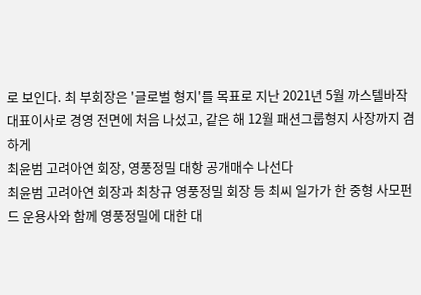로 보인다. 최 부회장은 '글로벌 형지'를 목표로 지난 2021년 5월 까스텔바작 대표이사로 경영 전면에 처음 나섰고, 같은 해 12월 패션그룹형지 사장까지 겸하게
최윤범 고려아연 회장, 영풍정밀 대항 공개매수 나선다
최윤범 고려아연 회장과 최창규 영풍정밀 회장 등 최씨 일가가 한 중형 사모펀드 운용사와 함께 영풍정밀에 대한 대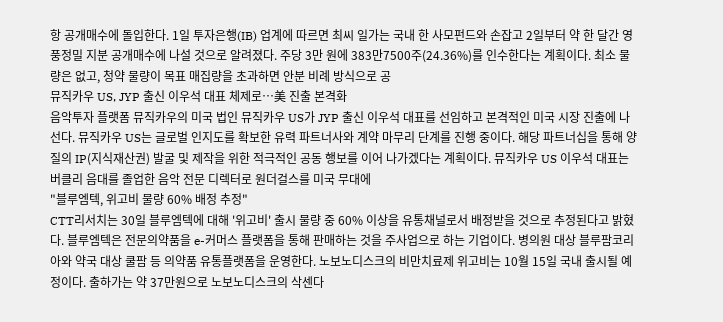항 공개매수에 돌입한다. 1일 투자은행(IB) 업계에 따르면 최씨 일가는 국내 한 사모펀드와 손잡고 2일부터 약 한 달간 영풍정밀 지분 공개매수에 나설 것으로 알려졌다. 주당 3만 원에 383만7500주(24.36%)를 인수한다는 계획이다. 최소 물량은 없고, 청약 물량이 목표 매집량을 초과하면 안분 비례 방식으로 공
뮤직카우 US, JYP 출신 이우석 대표 체제로…美 진출 본격화
음악투자 플랫폼 뮤직카우의 미국 법인 뮤직카우 US가 JYP 출신 이우석 대표를 선임하고 본격적인 미국 시장 진출에 나선다. 뮤직카우 US는 글로벌 인지도를 확보한 유력 파트너사와 계약 마무리 단계를 진행 중이다. 해당 파트너십을 통해 양질의 IP(지식재산권) 발굴 및 제작을 위한 적극적인 공동 행보를 이어 나가겠다는 계획이다. 뮤직카우 US 이우석 대표는 버클리 음대를 졸업한 음악 전문 디렉터로 원더걸스를 미국 무대에
"블루엠텍, 위고비 물량 60% 배정 추정"
CTT리서치는 30일 블루엠텍에 대해 '위고비' 출시 물량 중 60% 이상을 유통채널로서 배정받을 것으로 추정된다고 밝혔다. 블루엠텍은 전문의약품을 e-커머스 플랫폼을 통해 판매하는 것을 주사업으로 하는 기업이다. 병의원 대상 블루팜코리아와 약국 대상 쿨팜 등 의약품 유통플랫폼을 운영한다. 노보노디스크의 비만치료제 위고비는 10월 15일 국내 출시될 예정이다. 출하가는 약 37만원으로 노보노디스크의 삭센다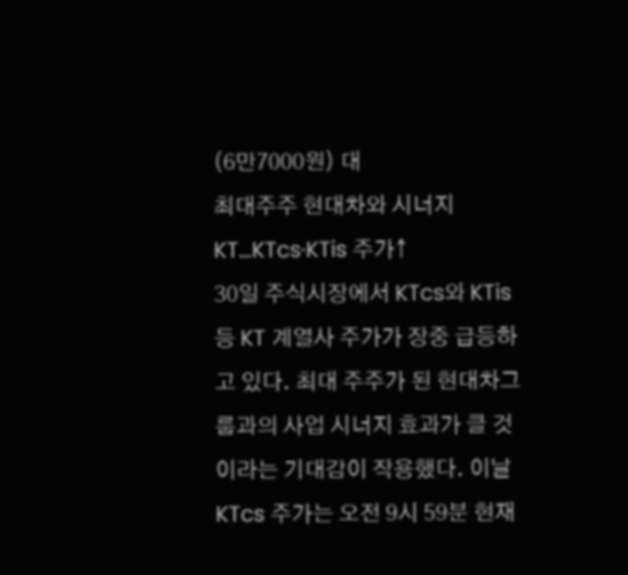(6만7000원) 대
최대주주 현대차와 시너지 KT…KTcs·KTis 주가↑
30일 주식시장에서 KTcs와 KTis 등 KT 계열사 주가가 장중 급등하고 있다. 최대 주주가 된 현대차그룹과의 사업 시너지 효과가 클 것이라는 기대감이 작용했다. 이날 KTcs 주가는 오전 9시 59분 현재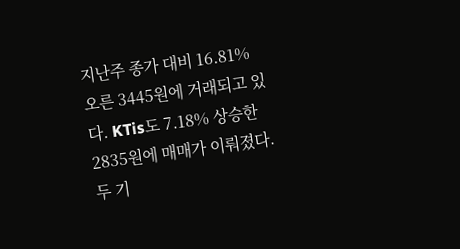지난주 종가 대비 16.81% 오른 3445원에 거래되고 있다. KTis도 7.18% 상승한 2835원에 매매가 이뤄졌다. 두 기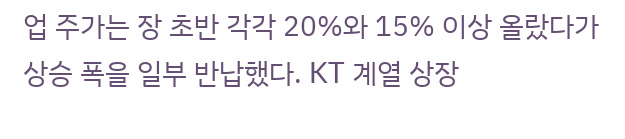업 주가는 장 초반 각각 20%와 15% 이상 올랐다가 상승 폭을 일부 반납했다. KT 계열 상장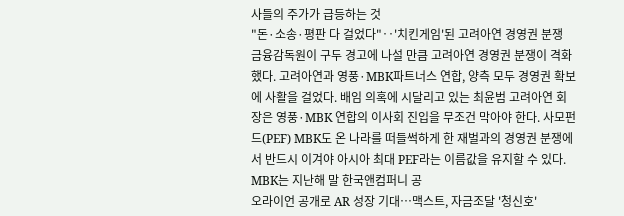사들의 주가가 급등하는 것
"돈·소송·평판 다 걸었다"‥'치킨게임'된 고려아연 경영권 분쟁
금융감독원이 구두 경고에 나설 만큼 고려아연 경영권 분쟁이 격화했다. 고려아연과 영풍·MBK파트너스 연합, 양측 모두 경영권 확보에 사활을 걸었다. 배임 의혹에 시달리고 있는 최윤범 고려아연 회장은 영풍·MBK 연합의 이사회 진입을 무조건 막아야 한다. 사모펀드(PEF) MBK도 온 나라를 떠들썩하게 한 재벌과의 경영권 분쟁에서 반드시 이겨야 아시아 최대 PEF라는 이름값을 유지할 수 있다. MBK는 지난해 말 한국앤컴퍼니 공
오라이언 공개로 AR 성장 기대…맥스트, 자금조달 '청신호'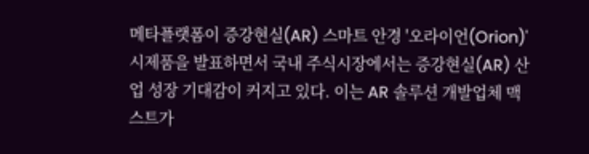메타플랫폼이 증강현실(AR) 스마트 안경 '오라이언(Orion)' 시제품을 발표하면서 국내 주식시장에서는 증강현실(AR) 산업 성장 기대감이 커지고 있다. 이는 AR 솔루션 개발업체 맥스트가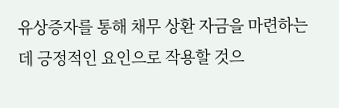유상증자를 통해 채무 상환 자금을 마련하는 데 긍정적인 요인으로 작용할 것으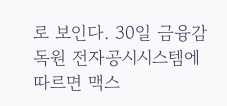로 보인다. 30일 금융감독원 전자공시시스템에 따르면 맥스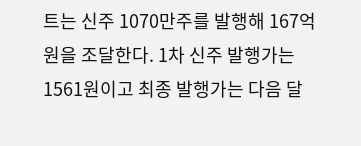트는 신주 1070만주를 발행해 167억원을 조달한다. 1차 신주 발행가는 1561원이고 최종 발행가는 다음 달